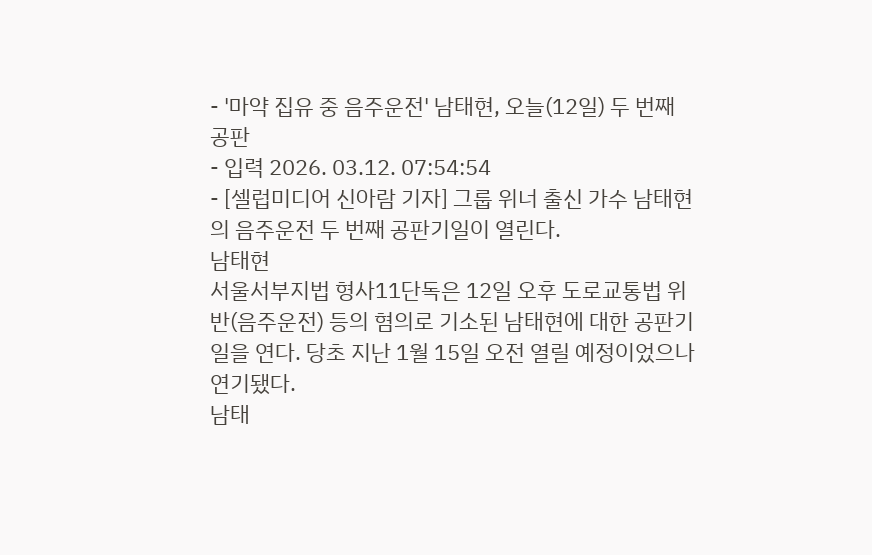- '마약 집유 중 음주운전' 남태현, 오늘(12일) 두 번째 공판
- 입력 2026. 03.12. 07:54:54
- [셀럽미디어 신아람 기자] 그룹 위너 출신 가수 남태현의 음주운전 두 번째 공판기일이 열린다.
남태현
서울서부지법 형사11단독은 12일 오후 도로교통법 위반(음주운전) 등의 혐의로 기소된 남태현에 대한 공판기일을 연다. 당초 지난 1월 15일 오전 열릴 예정이었으나 연기됐다.
남태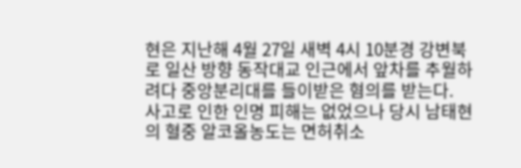현은 지난해 4월 27일 새벽 4시 10분경 강변북로 일산 방향 동작대교 인근에서 앞차를 추월하려다 중앙분리대를 들이받은 혐의를 받는다.
사고로 인한 인명 피해는 없었으나 당시 남태현의 혈중 알코올농도는 면허취소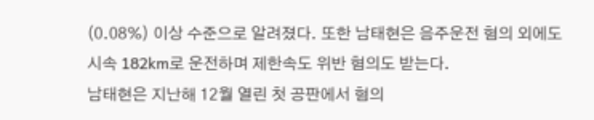(0.08%) 이상 수준으로 알려졌다. 또한 남태현은 음주운전 혐의 외에도 시속 182km로 운전하며 제한속도 위반 혐의도 받는다.
남태현은 지난해 12월 열린 첫 공판에서 혐의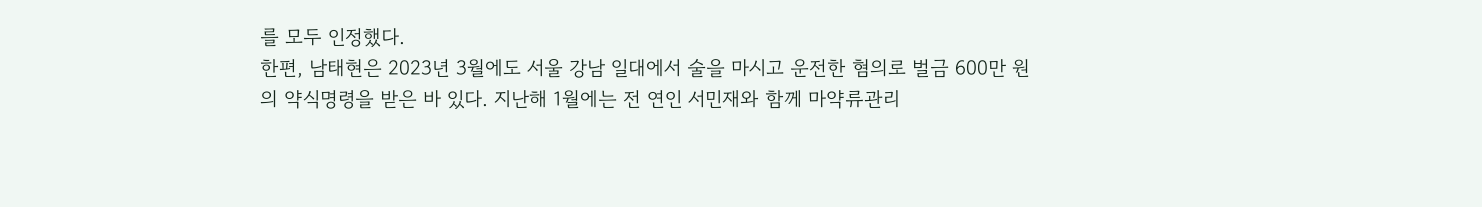를 모두 인정했다.
한편, 남태현은 2023년 3월에도 서울 강남 일대에서 술을 마시고 운전한 혐의로 벌금 600만 원의 약식명령을 받은 바 있다. 지난해 1월에는 전 연인 서민재와 함께 마약류관리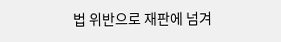법 위반으로 재판에 넘겨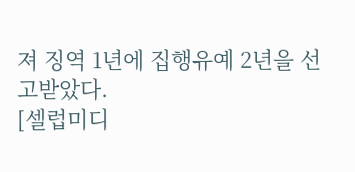져 징역 1년에 집행유예 2년을 선고받았다.
[셀럽미디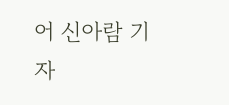어 신아람 기자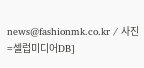news@fashionmk.co.kr / 사진=셀럽미디어DB]